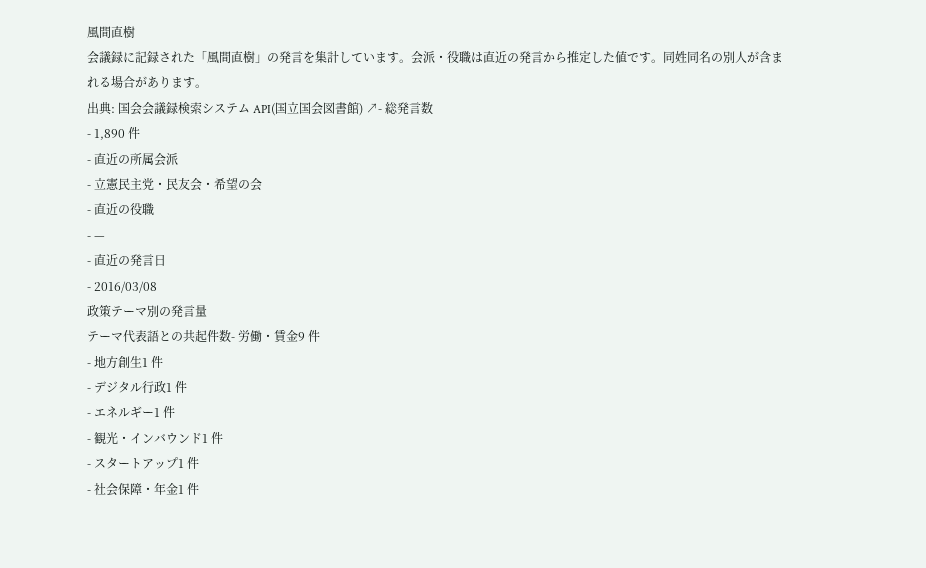風間直樹
会議録に記録された「風間直樹」の発言を集計しています。会派・役職は直近の発言から推定した値です。同姓同名の別人が含まれる場合があります。
出典: 国会会議録検索システム API(国立国会図書館) ↗- 総発言数
- 1,890 件
- 直近の所属会派
- 立憲民主党・民友会・希望の会
- 直近の役職
- —
- 直近の発言日
- 2016/03/08
政策テーマ別の発言量
テーマ代表語との共起件数- 労働・賃金9 件
- 地方創生1 件
- デジタル行政1 件
- エネルギー1 件
- 観光・インバウンド1 件
- スタートアップ1 件
- 社会保障・年金1 件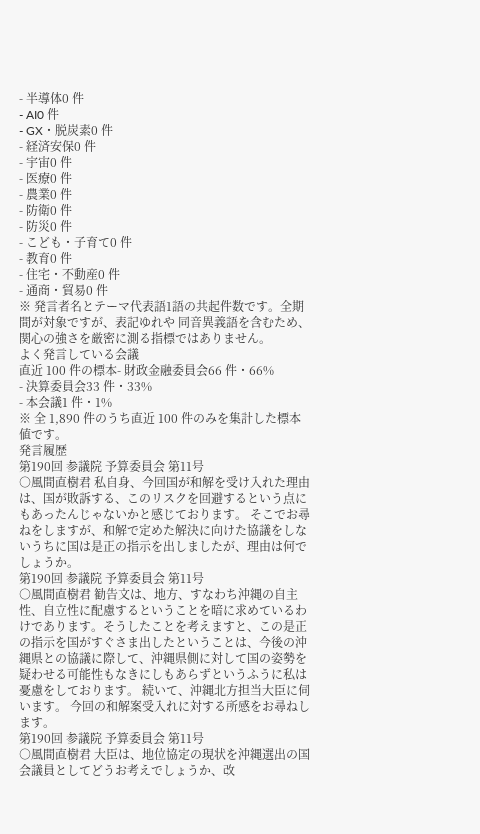- 半導体0 件
- AI0 件
- GX・脱炭素0 件
- 経済安保0 件
- 宇宙0 件
- 医療0 件
- 農業0 件
- 防衛0 件
- 防災0 件
- こども・子育て0 件
- 教育0 件
- 住宅・不動産0 件
- 通商・貿易0 件
※ 発言者名とテーマ代表語1語の共起件数です。全期間が対象ですが、表記ゆれや 同音異義語を含むため、関心の強さを厳密に測る指標ではありません。
よく発言している会議
直近 100 件の標本- 財政金融委員会66 件・66%
- 決算委員会33 件・33%
- 本会議1 件・1%
※ 全 1,890 件のうち直近 100 件のみを集計した標本値です。
発言履歴
第190回 参議院 予算委員会 第11号
○風間直樹君 私自身、今回国が和解を受け入れた理由は、国が敗訴する、このリスクを回避するという点にもあったんじゃないかと感じております。 そこでお尋ねをしますが、和解で定めた解決に向けた協議をしないうちに国は是正の指示を出しましたが、理由は何でしょうか。
第190回 参議院 予算委員会 第11号
○風間直樹君 勧告文は、地方、すなわち沖縄の自主性、自立性に配慮するということを暗に求めているわけであります。そうしたことを考えますと、この是正の指示を国がすぐさま出したということは、今後の沖縄県との協議に際して、沖縄県側に対して国の姿勢を疑わせる可能性もなきにしもあらずというふうに私は憂慮をしております。 続いて、沖縄北方担当大臣に伺います。 今回の和解案受入れに対する所感をお尋ねします。
第190回 参議院 予算委員会 第11号
○風間直樹君 大臣は、地位協定の現状を沖縄選出の国会議員としてどうお考えでしょうか、改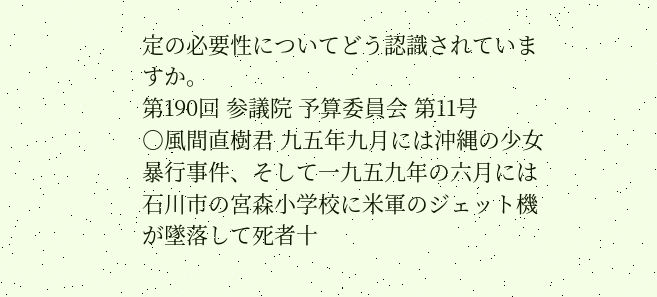定の必要性についてどう認識されていますか。
第190回 参議院 予算委員会 第11号
○風間直樹君 九五年九月には沖縄の少女暴行事件、そして一九五九年の六月には石川市の宮森小学校に米軍のジェット機が墜落して死者十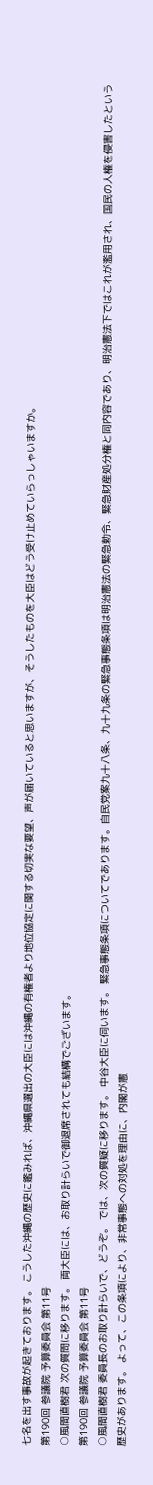七名を出す事故が起きております。 こうした沖縄の歴史に鑑みれば、沖縄県選出の大臣には沖縄の有権者より地位協定に関する切実な要望、声が届いていると思いますが、そうしたものを大臣はどう受け止めていらっしゃいますか。
第190回 参議院 予算委員会 第11号
○風間直樹君 次の質問に移ります。 両大臣には、お取り計らいで御退席されても結構でございます。
第190回 参議院 予算委員会 第11号
○風間直樹君 委員長のお取り計らいで、どうぞ。 では、次の質疑に移ります。 中谷大臣に伺います。 緊急事態条項についてであります。自民党案九十八条、九十九条の緊急事態条項は明治憲法の緊急勅令、緊急財産処分権と同内容であり、明治憲法下ではこれが濫用され、国民の人権を侵害したという歴史があります。 よって、この条項により、非常事態への対処を理由に、内閣が憲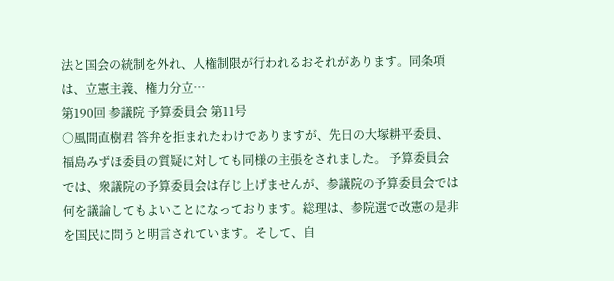法と国会の統制を外れ、人権制限が行われるおそれがあります。同条項は、立憲主義、権力分立…
第190回 参議院 予算委員会 第11号
○風間直樹君 答弁を拒まれたわけでありますが、先日の大塚耕平委員、福島みずほ委員の質疑に対しても同様の主張をされました。 予算委員会では、衆議院の予算委員会は存じ上げませんが、参議院の予算委員会では何を議論してもよいことになっております。総理は、参院選で改憲の是非を国民に問うと明言されています。そして、自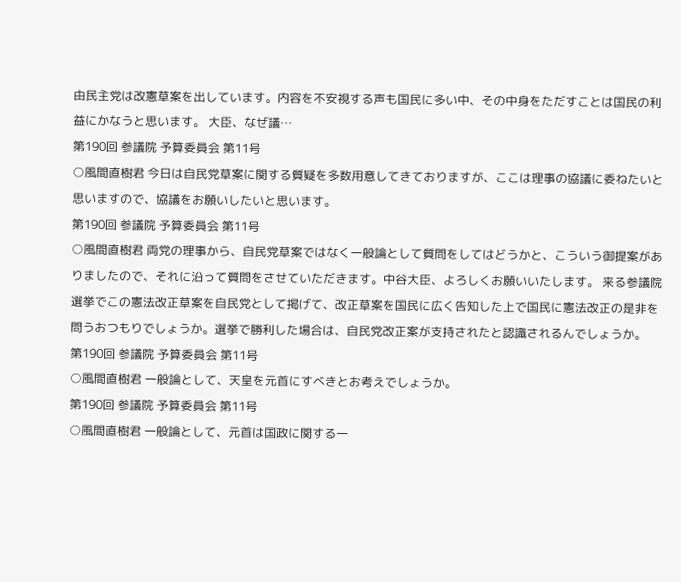由民主党は改憲草案を出しています。内容を不安視する声も国民に多い中、その中身をただすことは国民の利益にかなうと思います。 大臣、なぜ議…
第190回 参議院 予算委員会 第11号
○風間直樹君 今日は自民党草案に関する質疑を多数用意してきておりますが、ここは理事の協議に委ねたいと思いますので、協議をお願いしたいと思います。
第190回 参議院 予算委員会 第11号
○風間直樹君 両党の理事から、自民党草案ではなく一般論として質問をしてはどうかと、こういう御提案がありましたので、それに沿って質問をさせていただきます。中谷大臣、よろしくお願いいたします。 来る参議院選挙でこの憲法改正草案を自民党として掲げて、改正草案を国民に広く告知した上で国民に憲法改正の是非を問うおつもりでしょうか。選挙で勝利した場合は、自民党改正案が支持されたと認識されるんでしょうか。
第190回 参議院 予算委員会 第11号
○風間直樹君 一般論として、天皇を元首にすべきとお考えでしょうか。
第190回 参議院 予算委員会 第11号
○風間直樹君 一般論として、元首は国政に関する一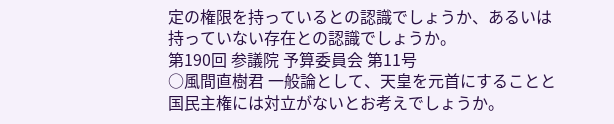定の権限を持っているとの認識でしょうか、あるいは持っていない存在との認識でしょうか。
第190回 参議院 予算委員会 第11号
○風間直樹君 一般論として、天皇を元首にすることと国民主権には対立がないとお考えでしょうか。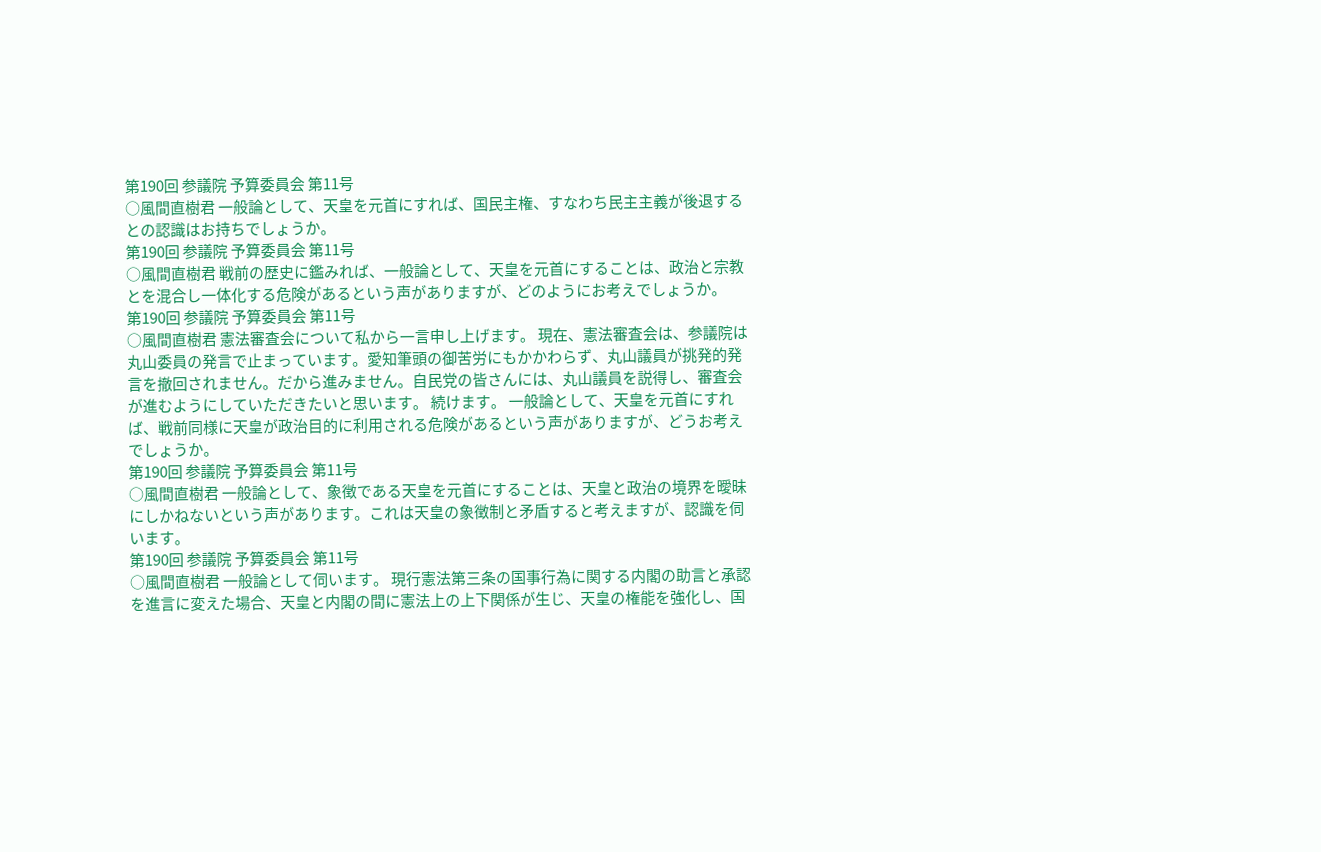第190回 参議院 予算委員会 第11号
○風間直樹君 一般論として、天皇を元首にすれば、国民主権、すなわち民主主義が後退するとの認識はお持ちでしょうか。
第190回 参議院 予算委員会 第11号
○風間直樹君 戦前の歴史に鑑みれば、一般論として、天皇を元首にすることは、政治と宗教とを混合し一体化する危険があるという声がありますが、どのようにお考えでしょうか。
第190回 参議院 予算委員会 第11号
○風間直樹君 憲法審査会について私から一言申し上げます。 現在、憲法審査会は、参議院は丸山委員の発言で止まっています。愛知筆頭の御苦労にもかかわらず、丸山議員が挑発的発言を撤回されません。だから進みません。自民党の皆さんには、丸山議員を説得し、審査会が進むようにしていただきたいと思います。 続けます。 一般論として、天皇を元首にすれば、戦前同様に天皇が政治目的に利用される危険があるという声がありますが、どうお考えでしょうか。
第190回 参議院 予算委員会 第11号
○風間直樹君 一般論として、象徴である天皇を元首にすることは、天皇と政治の境界を曖昧にしかねないという声があります。これは天皇の象徴制と矛盾すると考えますが、認識を伺います。
第190回 参議院 予算委員会 第11号
○風間直樹君 一般論として伺います。 現行憲法第三条の国事行為に関する内閣の助言と承認を進言に変えた場合、天皇と内閣の間に憲法上の上下関係が生じ、天皇の権能を強化し、国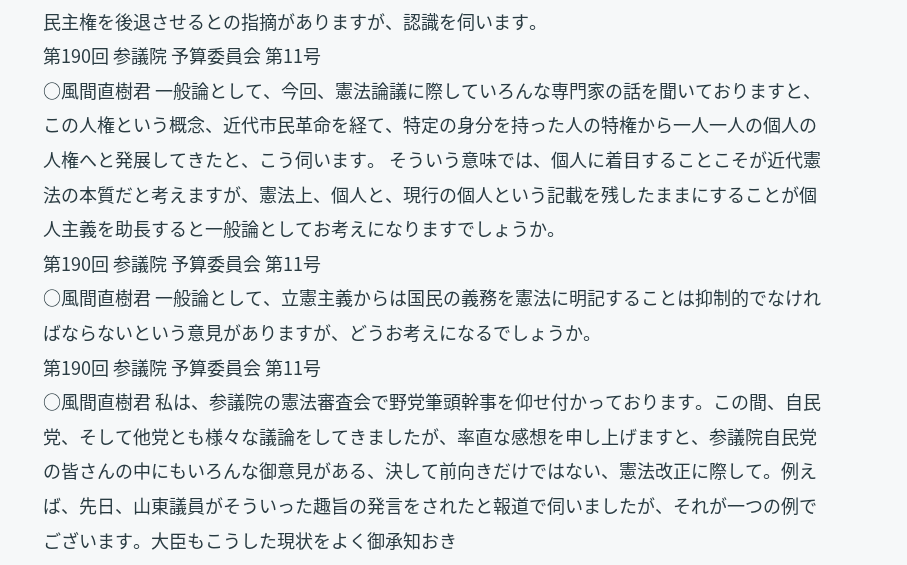民主権を後退させるとの指摘がありますが、認識を伺います。
第190回 参議院 予算委員会 第11号
○風間直樹君 一般論として、今回、憲法論議に際していろんな専門家の話を聞いておりますと、この人権という概念、近代市民革命を経て、特定の身分を持った人の特権から一人一人の個人の人権へと発展してきたと、こう伺います。 そういう意味では、個人に着目することこそが近代憲法の本質だと考えますが、憲法上、個人と、現行の個人という記載を残したままにすることが個人主義を助長すると一般論としてお考えになりますでしょうか。
第190回 参議院 予算委員会 第11号
○風間直樹君 一般論として、立憲主義からは国民の義務を憲法に明記することは抑制的でなければならないという意見がありますが、どうお考えになるでしょうか。
第190回 参議院 予算委員会 第11号
○風間直樹君 私は、参議院の憲法審査会で野党筆頭幹事を仰せ付かっております。この間、自民党、そして他党とも様々な議論をしてきましたが、率直な感想を申し上げますと、参議院自民党の皆さんの中にもいろんな御意見がある、決して前向きだけではない、憲法改正に際して。例えば、先日、山東議員がそういった趣旨の発言をされたと報道で伺いましたが、それが一つの例でございます。大臣もこうした現状をよく御承知おき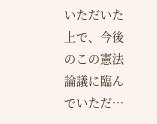いただいた上で、今後のこの憲法論議に臨んでいただ…